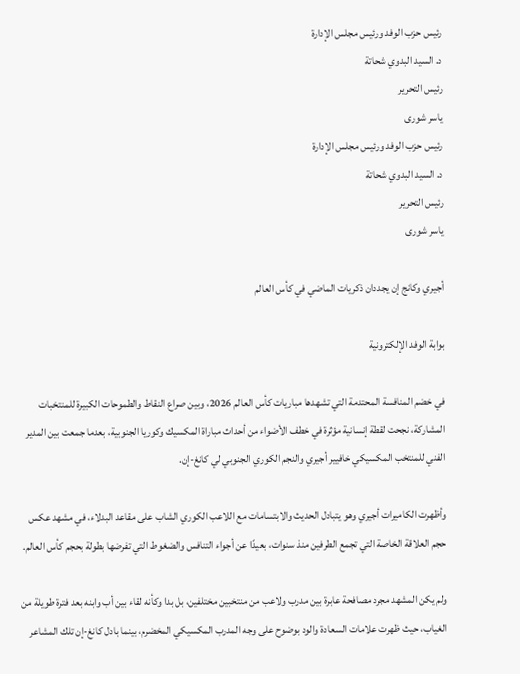رئيس حزب الوفد ورئيس مجلس الإدارة
د. السيد البدوي شحاتة
رئيس التحرير
ياسر شورى
رئيس حزب الوفد ورئيس مجلس الإدارة
د. السيد البدوي شحاتة
رئيس التحرير
ياسر شورى

أجيري وكانج إن يجددان ذكريات الماضي في كأس العالم

بوابة الوفد الإلكترونية

في خضم المنافسة المحتدمة التي تشهدها مباريات كأس العالم 2026، وبين صراع النقاط والطموحات الكبيرة للمنتخبات المشاركة، نجحت لقطة إنسانية مؤثرة في خطف الأضواء من أحداث مباراة المكسيك وكوريا الجنوبية، بعدما جمعت بين المدير الفني للمنتخب المكسيكي خافيير أجيري والنجم الكوري الجنوبي لي كانغ-إن.

وأظهرت الكاميرات أجيري وهو يتبادل الحديث والابتسامات مع اللاعب الكوري الشاب على مقاعد البدلاء، في مشهد عكس حجم العلاقة الخاصة التي تجمع الطرفين منذ سنوات، بعيدًا عن أجواء التنافس والضغوط التي تفرضها بطولة بحجم كأس العالم.

ولم يكن المشهد مجرد مصافحة عابرة بين مدرب ولاعب من منتخبين مختلفين، بل بدا وكأنه لقاء بين أب وابنه بعد فترة طويلة من الغياب، حيث ظهرت علامات السعادة والود بوضوح على وجه المدرب المكسيكي المخضرم، بينما بادل كانغ-إن تلك المشاعر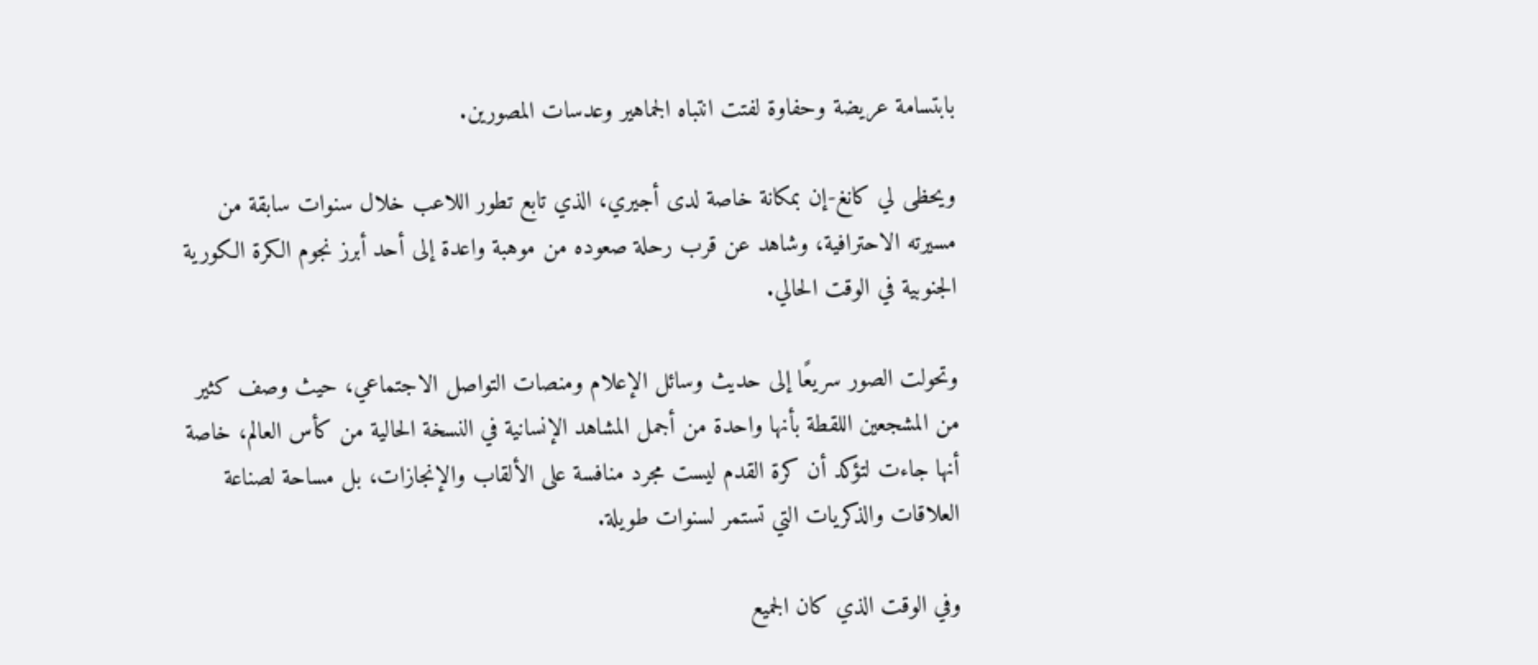بابتسامة عريضة وحفاوة لفتت انتباه الجماهير وعدسات المصورين.

ويحظى لي كانغ-إن بمكانة خاصة لدى أجيري، الذي تابع تطور اللاعب خلال سنوات سابقة من مسيرته الاحترافية، وشاهد عن قرب رحلة صعوده من موهبة واعدة إلى أحد أبرز نجوم الكرة الكورية الجنوبية في الوقت الحالي.

وتحولت الصور سريعًا إلى حديث وسائل الإعلام ومنصات التواصل الاجتماعي، حيث وصف كثير من المشجعين اللقطة بأنها واحدة من أجمل المشاهد الإنسانية في النسخة الحالية من كأس العالم، خاصة أنها جاءت لتؤكد أن كرة القدم ليست مجرد منافسة على الألقاب والإنجازات، بل مساحة لصناعة العلاقات والذكريات التي تستمر لسنوات طويلة.

وفي الوقت الذي كان الجميع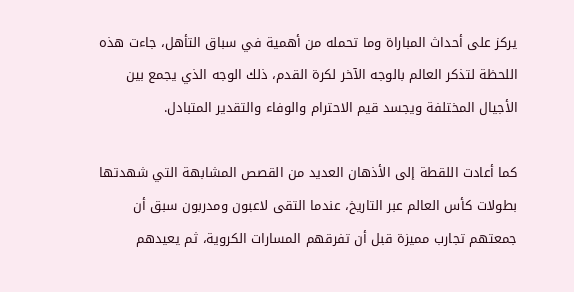يركز على أحداث المباراة وما تحمله من أهمية في سباق التأهل، جاءت هذه اللحظة لتذكر العالم بالوجه الآخر لكرة القدم، ذلك الوجه الذي يجمع بين الأجيال المختلفة ويجسد قيم الاحترام والوفاء والتقدير المتبادل.

كما أعادت اللقطة إلى الأذهان العديد من القصص المشابهة التي شهدتها بطولات كأس العالم عبر التاريخ، عندما التقى لاعبون ومدربون سبق أن جمعتهم تجارب مميزة قبل أن تفرقهم المسارات الكروية، ثم يعيدهم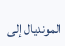المونديال إلى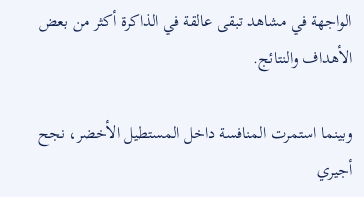الواجهة في مشاهد تبقى عالقة في الذاكرة أكثر من بعض الأهداف والنتائج.

وبينما استمرت المنافسة داخل المستطيل الأخضر، نجح أجيري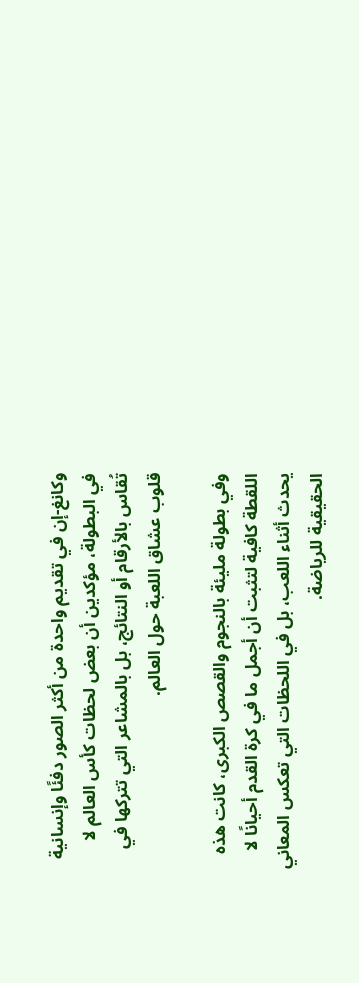وكانغ-إن في تقديم واحدة من أكثر الصور دفئًا وإنسانية في البطولة، مؤكدين أن بعض لحظات كأس العالم لا تُقاس بالأرقام أو النتائج، بل بالمشاعر التي تتركها في قلوب عشاق اللعبة حول العالم.

وفي بطولة مليئة بالنجوم والقصص الكبرى، كانت هذه اللقطة كافية لتثبت أن أجمل ما في كرة القدم أحيانًا لا يحدث أثناء اللعب، بل في اللحظات التي تعكس المعاني الحقيقية للرياضة.